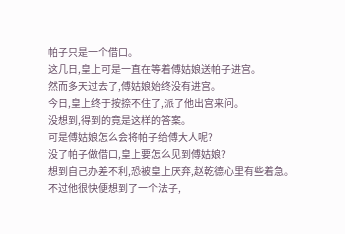帕子只是一个借口。
这几日,皇上可是一直在等着傅姑娘送帕子进宫。
然而多天过去了,傅姑娘始终没有进宫。
今日,皇上终于按捺不住了,派了他出宫来问。
没想到,得到的竟是这样的答案。
可是傅姑娘怎么会将帕子给傅大人呢?
没了帕子做借口,皇上要怎么见到傅姑娘?
想到自己办差不利,恐被皇上厌弃,赵乾德心里有些着急。
不过他很快便想到了一个法子,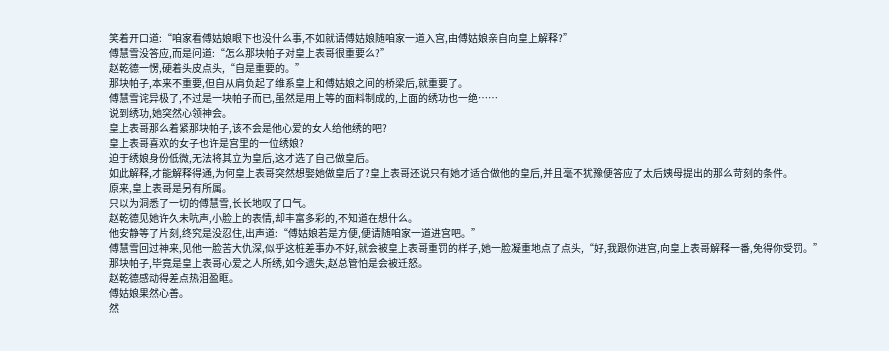笑着开口道:“咱家看傅姑娘眼下也没什么事,不如就请傅姑娘随咱家一道入宫,由傅姑娘亲自向皇上解释?”
傅慧雪没答应,而是问道:“怎么那块帕子对皇上表哥很重要么?”
赵乾德一愣,硬着头皮点头,“自是重要的。”
那块帕子,本来不重要,但自从肩负起了维系皇上和傅姑娘之间的桥梁后,就重要了。
傅慧雪诧异极了,不过是一块帕子而已,虽然是用上等的面料制成的,上面的绣功也一绝……
说到绣功,她突然心领神会。
皇上表哥那么着紧那块帕子,该不会是他心爱的女人给他绣的吧?
皇上表哥喜欢的女子也许是宫里的一位绣娘?
迫于绣娘身份低微,无法将其立为皇后,这才选了自己做皇后。
如此解释,才能解释得通,为何皇上表哥突然想娶她做皇后了?皇上表哥还说只有她才适合做他的皇后,并且毫不犹豫便答应了太后姨母提出的那么苛刻的条件。
原来,皇上表哥是另有所属。
只以为洞悉了一切的傅慧雪,长长地叹了口气。
赵乾德见她许久未吭声,小脸上的表情,却丰富多彩的,不知道在想什么。
他安静等了片刻,终究是没忍住,出声道:“傅姑娘若是方便,便请随咱家一道进宫吧。”
傅慧雪回过神来,见他一脸苦大仇深,似乎这桩差事办不好,就会被皇上表哥重罚的样子,她一脸凝重地点了点头,“好,我跟你进宫,向皇上表哥解释一番,免得你受罚。”
那块帕子,毕竟是皇上表哥心爱之人所绣,如今遗失,赵总管怕是会被迁怒。
赵乾德感动得差点热泪盈眶。
傅姑娘果然心善。
然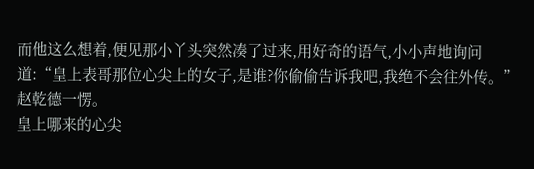而他这么想着,便见那小丫头突然凑了过来,用好奇的语气,小小声地询问道:“皇上表哥那位心尖上的女子,是谁?你偷偷告诉我吧,我绝不会往外传。”
赵乾德一愣。
皇上哪来的心尖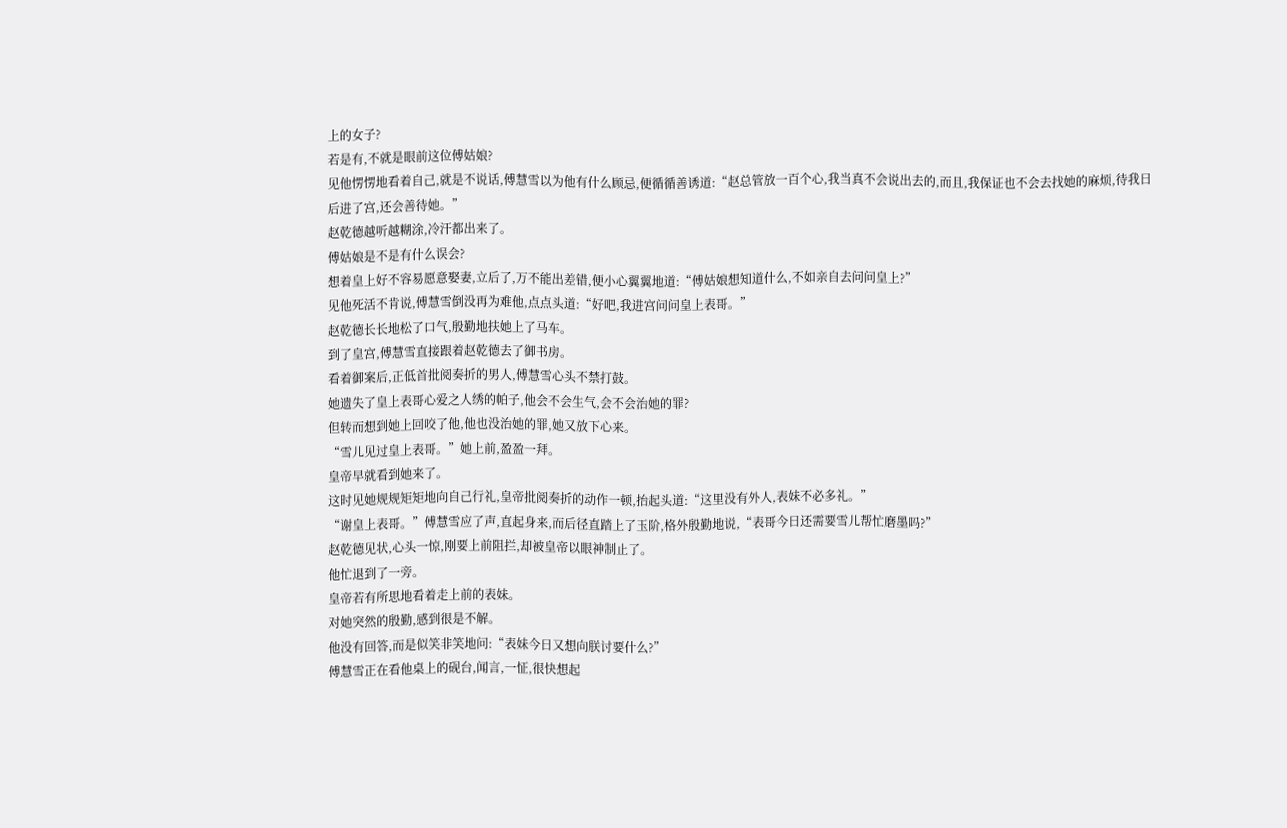上的女子?
若是有,不就是眼前这位傅姑娘?
见他愣愣地看着自己,就是不说话,傅慧雪以为他有什么顾忌,便循循善诱道:“赵总管放一百个心,我当真不会说出去的,而且,我保证也不会去找她的麻烦,待我日后进了宫,还会善待她。”
赵乾德越听越糊涂,冷汗都出来了。
傅姑娘是不是有什么误会?
想着皇上好不容易愿意娶妻,立后了,万不能出差错,便小心翼翼地道:“傅姑娘想知道什么,不如亲自去问问皇上?”
见他死活不肯说,傅慧雪倒没再为难他,点点头道:“好吧,我进宫问问皇上表哥。”
赵乾德长长地松了口气,殷勤地扶她上了马车。
到了皇宫,傅慧雪直接跟着赵乾德去了御书房。
看着御案后,正低首批阅奏折的男人,傅慧雪心头不禁打鼓。
她遗失了皇上表哥心爱之人绣的帕子,他会不会生气,会不会治她的罪?
但转而想到她上回咬了他,他也没治她的罪,她又放下心来。
“雪儿见过皇上表哥。”她上前,盈盈一拜。
皇帝早就看到她来了。
这时见她规规矩矩地向自己行礼,皇帝批阅奏折的动作一顿,抬起头道:“这里没有外人,表妹不必多礼。”
“谢皇上表哥。”傅慧雪应了声,直起身来,而后径直踏上了玉阶,格外殷勤地说,“表哥今日还需要雪儿帮忙磨墨吗?”
赵乾德见状,心头一惊,刚要上前阻拦,却被皇帝以眼神制止了。
他忙退到了一旁。
皇帝若有所思地看着走上前的表妹。
对她突然的殷勤,感到很是不解。
他没有回答,而是似笑非笑地问:“表妹今日又想向朕讨要什么?”
傅慧雪正在看他桌上的砚台,闻言,一怔,很快想起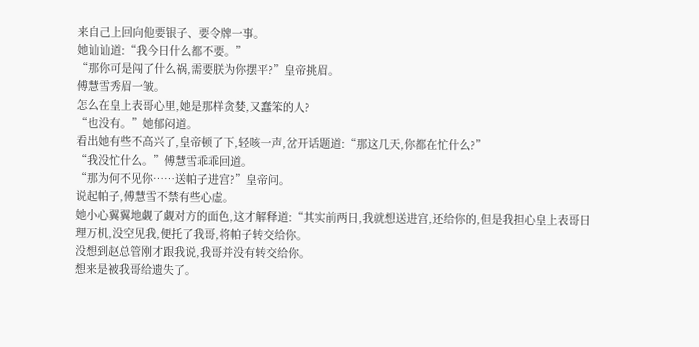来自己上回向他要银子、要令牌一事。
她讪讪道:“我今日什么都不要。”
“那你可是闯了什么祸,需要朕为你摆平?”皇帝挑眉。
傅慧雪秀眉一皱。
怎么在皇上表哥心里,她是那样贪婪,又蠢笨的人?
“也没有。”她郁闷道。
看出她有些不高兴了,皇帝顿了下,轻咳一声,岔开话题道:“那这几天,你都在忙什么?”
“我没忙什么。”傅慧雪乖乖回道。
“那为何不见你……送帕子进宫?”皇帝问。
说起帕子,傅慧雪不禁有些心虚。
她小心翼翼地觑了觑对方的面色,这才解释道:“其实前两日,我就想送进宫,还给你的,但是我担心皇上表哥日理万机,没空见我,便托了我哥,将帕子转交给你。
没想到赵总管刚才跟我说,我哥并没有转交给你。
想来是被我哥给遗失了。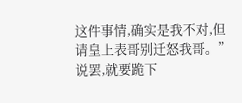这件事情,确实是我不对,但请皇上表哥别迁怒我哥。”说罢,就要跪下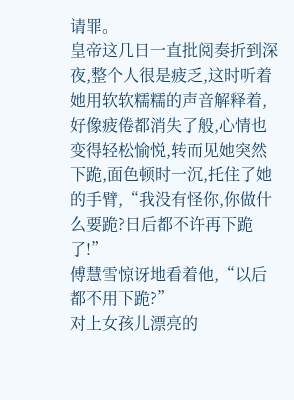请罪。
皇帝这几日一直批阅奏折到深夜,整个人很是疲乏,这时听着她用软软糯糯的声音解释着,好像疲倦都消失了般,心情也变得轻松愉悦,转而见她突然下跪,面色顿时一沉,托住了她的手臂,“我没有怪你,你做什么要跪?日后都不许再下跪了!”
傅慧雪惊讶地看着他,“以后都不用下跪?”
对上女孩儿漂亮的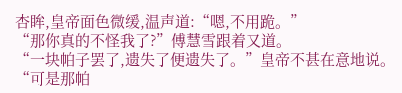杏眸,皇帝面色微缓,温声道:“嗯,不用跪。”
“那你真的不怪我了?”傅慧雪跟着又道。
“一块帕子罢了,遗失了便遗失了。”皇帝不甚在意地说。
“可是那帕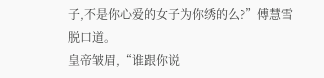子,不是你心爱的女子为你绣的么?”傅慧雪脱口道。
皇帝皱眉,“谁跟你说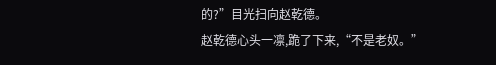的?”目光扫向赵乾德。
赵乾德心头一凛,跪了下来,“不是老奴。”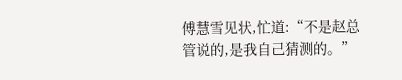傅慧雪见状,忙道:“不是赵总管说的,是我自己猜测的。”